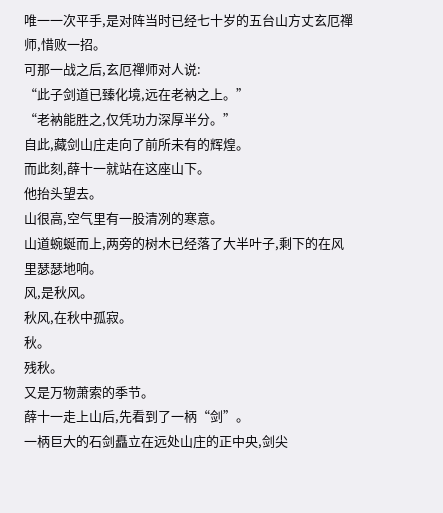唯一一次平手,是对阵当时已经七十岁的五台山方丈玄厄禪师,惜败一招。
可那一战之后,玄厄禪师对人说:
“此子剑道已臻化境,远在老衲之上。”
“老衲能胜之,仅凭功力深厚半分。”
自此,藏剑山庄走向了前所未有的辉煌。
而此刻,薛十一就站在这座山下。
他抬头望去。
山很高,空气里有一股清冽的寒意。
山道蜿蜒而上,两旁的树木已经落了大半叶子,剩下的在风里瑟瑟地响。
风,是秋风。
秋风,在秋中孤寂。
秋。
残秋。
又是万物萧索的季节。
薛十一走上山后,先看到了一柄“剑”。
一柄巨大的石剑矗立在远处山庄的正中央,剑尖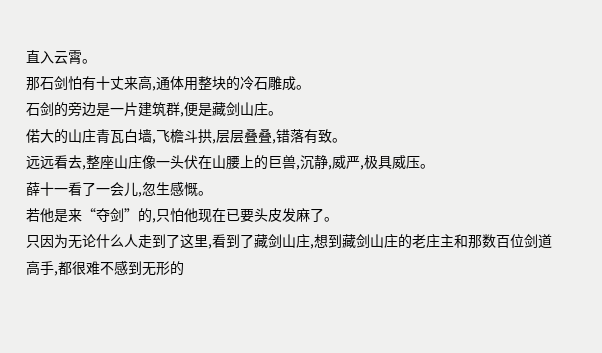直入云霄。
那石剑怕有十丈来高,通体用整块的冷石雕成。
石剑的旁边是一片建筑群,便是藏剑山庄。
偌大的山庄青瓦白墙,飞檐斗拱,层层叠叠,错落有致。
远远看去,整座山庄像一头伏在山腰上的巨兽,沉静,威严,极具威压。
薛十一看了一会儿,忽生感慨。
若他是来“夺剑”的,只怕他现在已要头皮发麻了。
只因为无论什么人走到了这里,看到了藏剑山庄,想到藏剑山庄的老庄主和那数百位剑道高手,都很难不感到无形的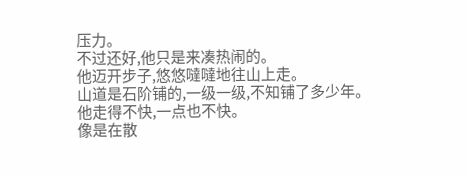压力。
不过还好,他只是来凑热闹的。
他迈开步子,悠悠噠噠地往山上走。
山道是石阶铺的,一级一级,不知铺了多少年。
他走得不快,一点也不快。
像是在散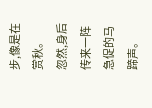步,像是在赏秋。
忽然,身后传来一阵急促的马蹄声。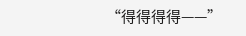“得得得得——”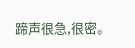蹄声很急,很密。